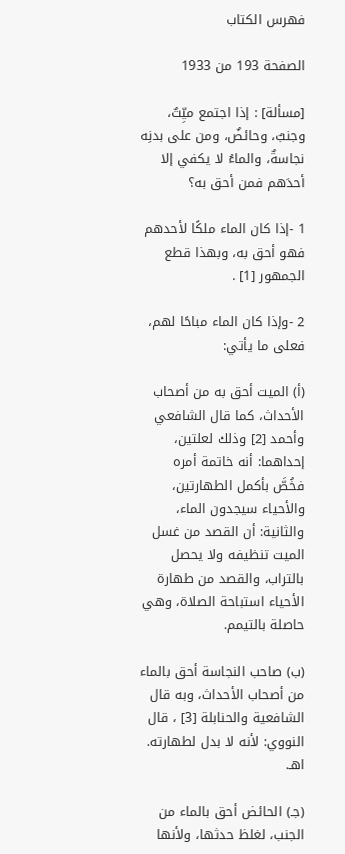فهرس الكتاب

الصفحة 193 من 1933

[مسألة] : إذا اجتمع ميِّتٌ، وجنبٌ، وحائضٌ، ومن على بدنِه نجاسةٌ، والماءُ لا يكفي إلا أحدَهم فمن أحق به؟

1 -إذا كان الماء ملكًا لأحدهم فهو أحق به، وبهذا قطع الجمهور [1] .

2 -وإذا كان الماء مباحًا لهم، فعلى ما يأتي:

(أ) الميت أحق به من أصحاب الأحداث، كما قال الشافعي وأحمد [2] وذلك لعلتين، إحداهما: أنه خاتمة أمره فخُصَّ بأكمل الطهارتين، والأحياء سيجدون الماء، والثانية: أن القصد من غسل الميت تنظيفه ولا يحصل بالتراب، والقصد من طهارة الأحياء استباحة الصلاة، وهي حاصلة بالتيمم.

(ب) صاحب النجاسة أحق بالماء من أصحاب الأحداث، وبه قال الشافعية والحنابلة [3] ، قال النووي: لأنه لا بدل لطهارته. اهـ.

(جـ) الحائض أحق بالماء من الجنب، لغلظ حدثها، ولأنها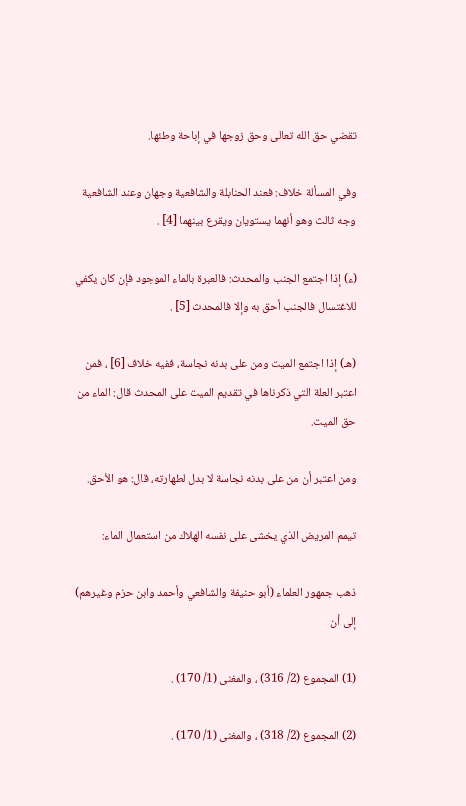تقضي حق الله تعالى وحق زوجها في إباحة وطئها.

وفي المسألة خلاف: فعند الحنابلة والشافعية وجهان وعند الشافعية وجه ثالث وهو أنهما يستويان ويقرع بينهما [4] .

(ء) إذا اجتمع الجنب والمحدث: فالعبرة بالماء الموجود فإن كان يكفي للاغتسال فالجنب أحق به وإلا فالمحدث [5] .

(هـ) إذا اجتمع الميت ومن على بدنه نجاسة، ففيه خلاف [6] ، فمن اعتبر العلة التي ذكرناها في تقديم الميت على المحدث قال: الماء من حق الميت.

ومن اعتبر أن من على بدنه نجاسة لا بدل لطهارته، قال: هو الأحق.

تيمم المريض الذي يخشى على نفسه الهلاك من استعمال الماء:

ذهب جمهور العلماء (أبو حنيفة والشافعي وأحمد وابن حزم وغيرهم) إلى أن

(1) المجموع (2/ 316) ، والمغنى (1/ 170) .

(2) المجموع (2/ 318) ، والمغنى (1/ 170) .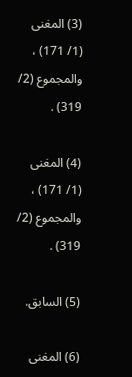(3) المغنى (1/ 171) ، والمجموع (2/ 319) .

(4) المغنى (1/ 171) ، والمجموع (2/ 319) .

(5) السابق.

(6) المغنى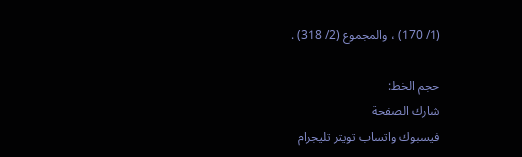(1/ 170) ، والمجموع (2/ 318) .

حجم الخط:
شارك الصفحة
فيسبوك واتساب تويتر تليجرام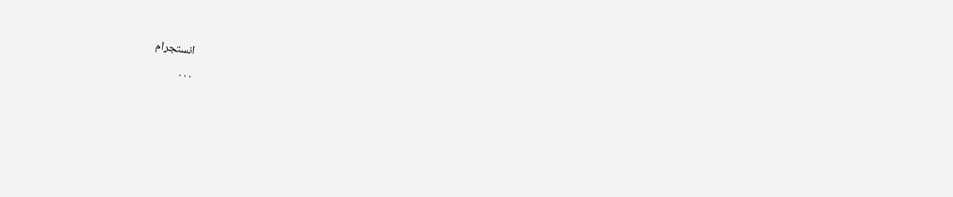انستجرام
. . .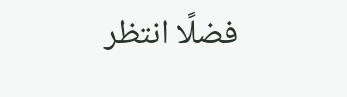فضلًا انتظر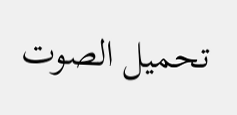تحميل الصوت